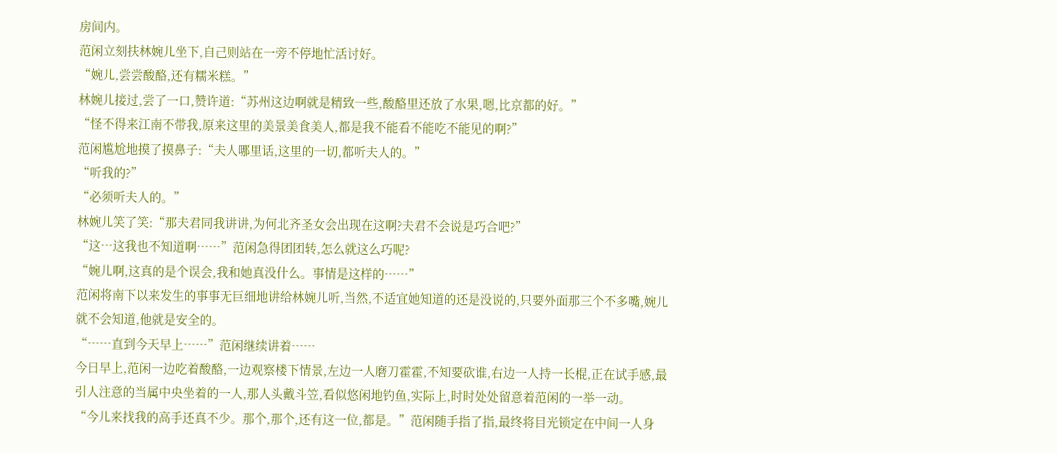房间内。
范闲立刻扶林婉儿坐下,自己则站在一旁不停地忙活讨好。
“婉儿,尝尝酸酪,还有糯米糕。”
林婉儿接过,尝了一口,赞许道:“苏州这边啊就是精致一些,酸酪里还放了水果,嗯,比京都的好。”
“怪不得来江南不带我,原来这里的美景美食美人,都是我不能看不能吃不能见的啊?”
范闲尴尬地摸了摸鼻子:“夫人哪里话,这里的一切,都听夫人的。”
“听我的?”
“必须听夫人的。”
林婉儿笑了笑:“那夫君同我讲讲,为何北齐圣女会出现在这啊?夫君不会说是巧合吧?”
“这…这我也不知道啊……”范闲急得团团转,怎么就这么巧呢?
“婉儿啊,这真的是个误会,我和她真没什么。事情是这样的……”
范闲将南下以来发生的事事无巨细地讲给林婉儿听,当然,不适宜她知道的还是没说的,只要外面那三个不多嘴,婉儿就不会知道,他就是安全的。
“……直到今天早上……”范闲继续讲着……
今日早上,范闲一边吃着酸酪,一边观察楼下情景,左边一人磨刀霍霍,不知要砍谁,右边一人持一长棍,正在试手感,最引人注意的当属中央坐着的一人,那人头戴斗笠,看似悠闲地钓鱼,实际上,时时处处留意着范闲的一举一动。
“今儿来找我的高手还真不少。那个,那个,还有这一位,都是。”范闲随手指了指,最终将目光锁定在中间一人身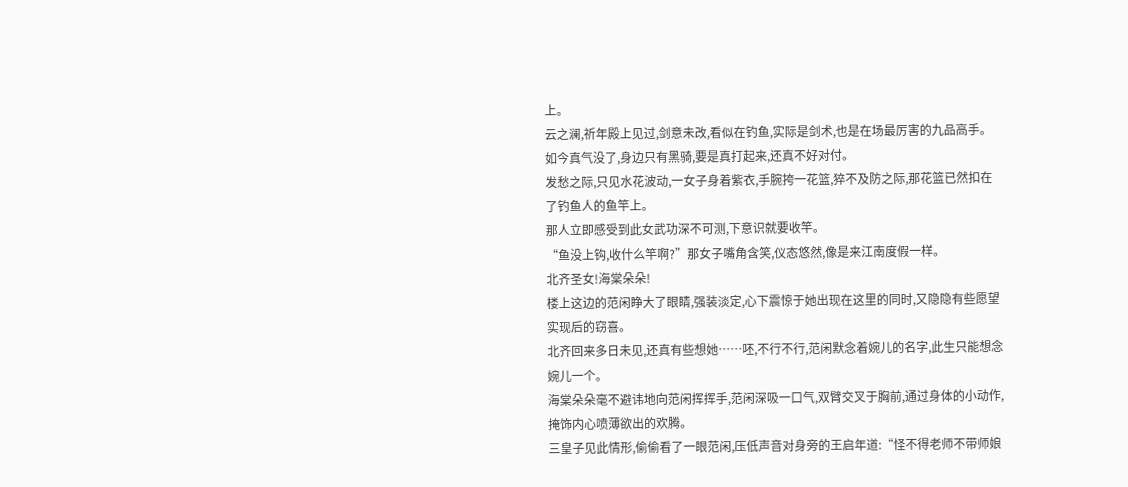上。
云之澜,祈年殿上见过,剑意未改,看似在钓鱼,实际是剑术,也是在场最厉害的九品高手。
如今真气没了,身边只有黑骑,要是真打起来,还真不好对付。
发愁之际,只见水花波动,一女子身着紫衣,手腕挎一花篮,猝不及防之际,那花篮已然扣在了钓鱼人的鱼竿上。
那人立即感受到此女武功深不可测,下意识就要收竿。
“鱼没上钩,收什么竿啊?”那女子嘴角含笑,仪态悠然,像是来江南度假一样。
北齐圣女!海棠朵朵!
楼上这边的范闲睁大了眼睛,强装淡定,心下震惊于她出现在这里的同时,又隐隐有些愿望实现后的窃喜。
北齐回来多日未见,还真有些想她……呸,不行不行,范闲默念着婉儿的名字,此生只能想念婉儿一个。
海棠朵朵毫不避讳地向范闲挥挥手,范闲深吸一口气,双臂交叉于胸前,通过身体的小动作,掩饰内心喷薄欲出的欢腾。
三皇子见此情形,偷偷看了一眼范闲,压低声音对身旁的王启年道:“怪不得老师不带师娘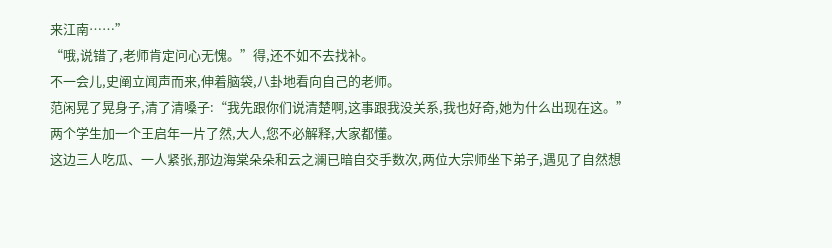来江南……”
“哦,说错了,老师肯定问心无愧。”得,还不如不去找补。
不一会儿,史阐立闻声而来,伸着脑袋,八卦地看向自己的老师。
范闲晃了晃身子,清了清嗓子:“我先跟你们说清楚啊,这事跟我没关系,我也好奇,她为什么出现在这。”
两个学生加一个王启年一片了然,大人,您不必解释,大家都懂。
这边三人吃瓜、一人紧张,那边海棠朵朵和云之澜已暗自交手数次,两位大宗师坐下弟子,遇见了自然想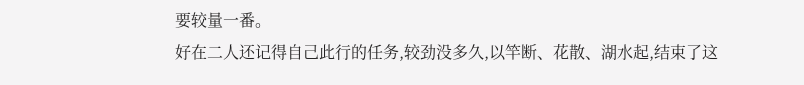要较量一番。
好在二人还记得自己此行的任务,较劲没多久,以竿断、花散、湖水起,结束了这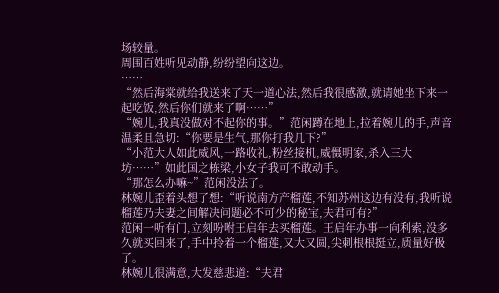场较量。
周围百姓听见动静,纷纷望向这边。
……
“然后海棠就给我送来了天一道心法,然后我很感激,就请她坐下来一起吃饭,然后你们就来了啊……”
“婉儿,我真没做对不起你的事。”范闲蹲在地上,拉着婉儿的手,声音温柔且急切:“你要是生气,那你打我几下?”
“小范大人如此威风,一路收礼,粉丝接机,威慑明家,杀入三大坊……”如此国之栋梁,小女子我可不敢动手。
“那怎么办嘛~”范闲没法了。
林婉儿歪着头想了想:“听说南方产榴莲,不知苏州这边有没有,我听说榴莲乃夫妻之间解决问题必不可少的秘宝,夫君可有?”
范闲一听有门,立刻吩咐王启年去买榴莲。王启年办事一向利索,没多久就买回来了,手中拎着一个榴莲,又大又圆,尖刺根根挺立,质量好极了。
林婉儿很满意,大发慈悲道:“夫君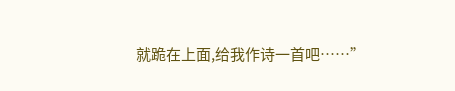就跪在上面,给我作诗一首吧……”